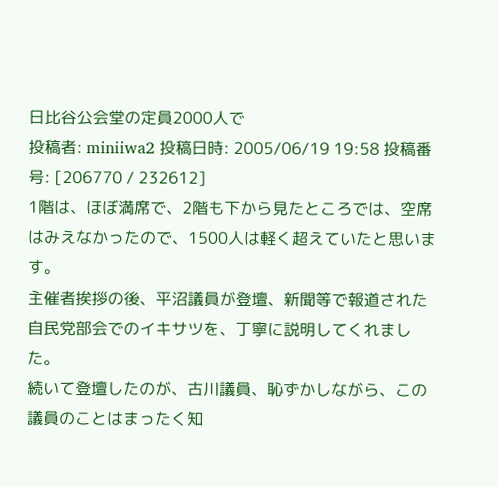日比谷公会堂の定員2000人で
投稿者: miniiwa2 投稿日時: 2005/06/19 19:58 投稿番号: [206770 / 232612]
1階は、ほぼ満席で、2階も下から見たところでは、空席はみえなかったので、1500人は軽く超えていたと思います。
主催者挨拶の後、平沼議員が登壇、新聞等で報道された自民党部会でのイキサツを、丁寧に説明してくれました。
続いて登壇したのが、古川議員、恥ずかしながら、この議員のことはまったく知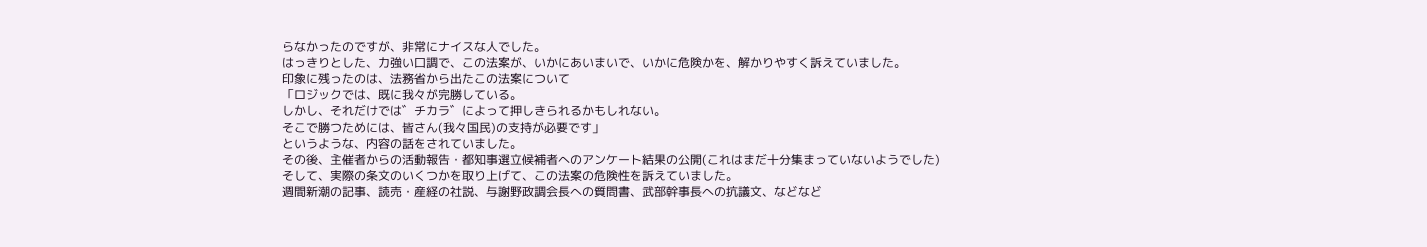らなかったのですが、非常にナイスな人でした。
はっきりとした、力強い口調で、この法案が、いかにあいまいで、いかに危険かを、解かりやすく訴えていました。
印象に残ったのは、法務省から出たこの法案について
「ロジックでは、既に我々が完勝している。
しかし、それだけでは゛チカラ゛によって押しきられるかもしれない。
そこで勝つためには、皆さん(我々国民)の支持が必要です」
というような、内容の話をされていました。
その後、主催者からの活動報告・都知事選立候補者へのアンケート結果の公開(これはまだ十分集まっていないようでした)
そして、実際の条文のいくつかを取り上げて、この法案の危険性を訴えていました。
週間新潮の記事、読売・産経の社説、与謝野政調会長への質問書、武部幹事長への抗議文、などなど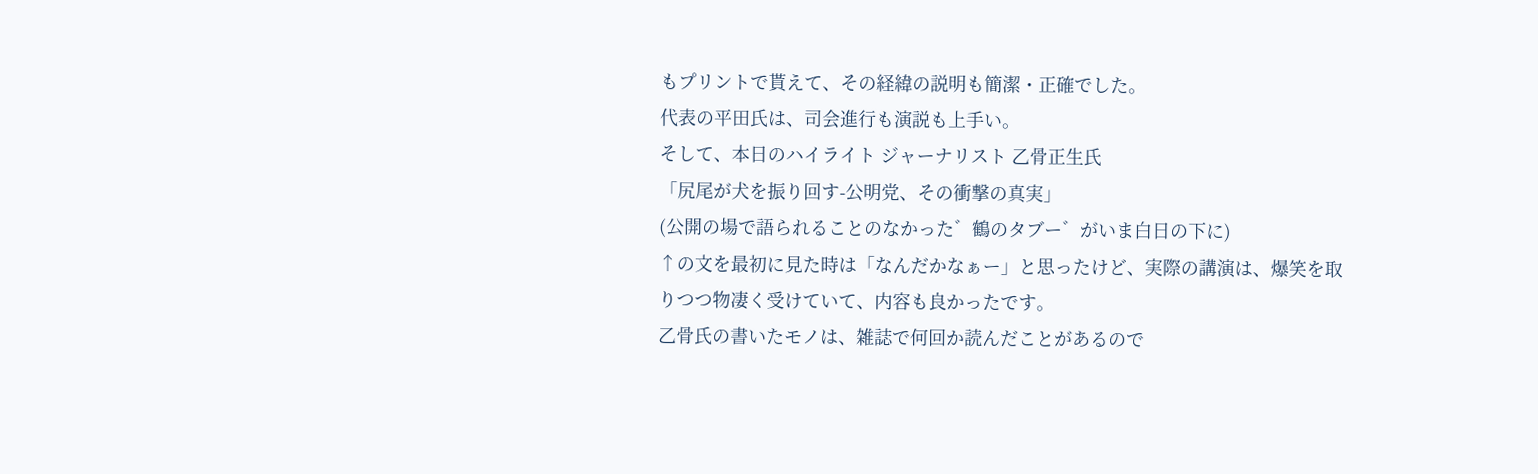もプリントで貰えて、その経緯の説明も簡潔・正確でした。
代表の平田氏は、司会進行も演説も上手い。
そして、本日のハイライト ジャーナリスト 乙骨正生氏
「尻尾が犬を振り回す-公明党、その衝撃の真実」
(公開の場で語られることのなかった゛鶴のタブー゛がいま白日の下に)
↑の文を最初に見た時は「なんだかなぁー」と思ったけど、実際の講演は、爆笑を取りつつ物凄く受けていて、内容も良かったです。
乙骨氏の書いたモノは、雑誌で何回か読んだことがあるので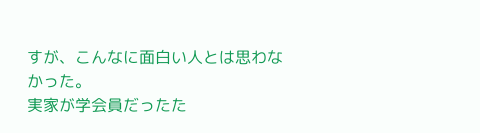すが、こんなに面白い人とは思わなかった。
実家が学会員だったた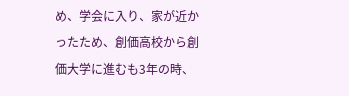め、学会に入り、家が近かったため、創価高校から創価大学に進むも3年の時、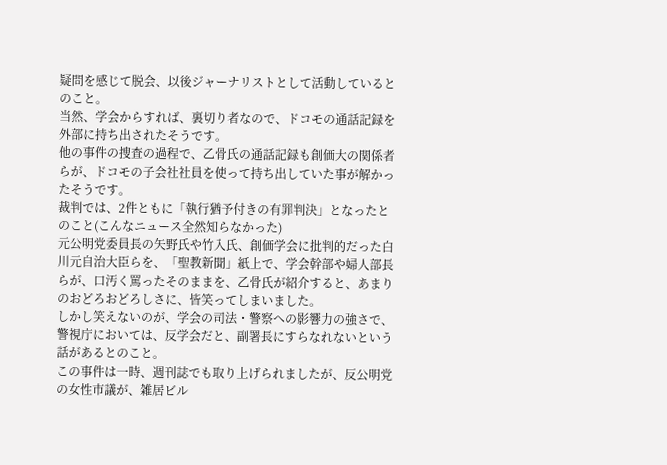疑問を感じて脱会、以後ジャーナリストとして活動しているとのこと。
当然、学会からすれば、裏切り者なので、ドコモの通話記録を外部に持ち出されたそうです。
他の事件の捜査の過程で、乙骨氏の通話記録も創価大の関係者らが、ドコモの子会社社員を使って持ち出していた事が解かったそうです。
裁判では、2件ともに「執行猶予付きの有罪判決」となったとのこと(こんなニュース全然知らなかった)
元公明党委員長の矢野氏や竹入氏、創価学会に批判的だった白川元自治大臣らを、「聖教新聞」紙上で、学会幹部や婦人部長らが、口汚く罵ったそのままを、乙骨氏が紹介すると、あまりのおどろおどろしさに、皆笑ってしまいました。
しかし笑えないのが、学会の司法・警察への影響力の強さで、警視庁においては、反学会だと、副署長にすらなれないという話があるとのこと。
この事件は一時、週刊誌でも取り上げられましたが、反公明党の女性市議が、雑居ビル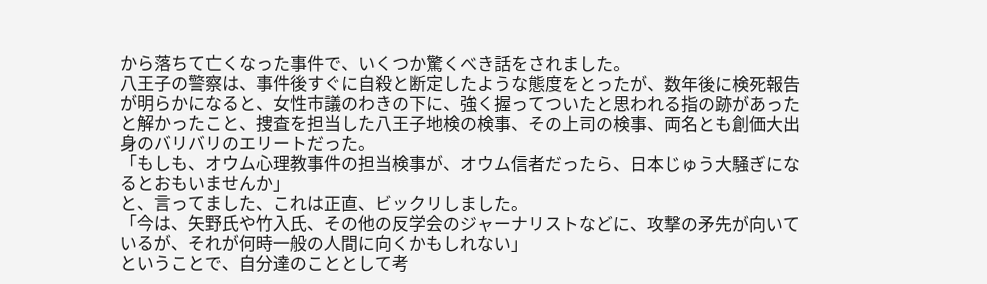から落ちて亡くなった事件で、いくつか驚くべき話をされました。
八王子の警察は、事件後すぐに自殺と断定したような態度をとったが、数年後に検死報告が明らかになると、女性市議のわきの下に、強く握ってついたと思われる指の跡があったと解かったこと、捜査を担当した八王子地検の検事、その上司の検事、両名とも創価大出身のバリバリのエリートだった。
「もしも、オウム心理教事件の担当検事が、オウム信者だったら、日本じゅう大騒ぎになるとおもいませんか」
と、言ってました、これは正直、ビックリしました。
「今は、矢野氏や竹入氏、その他の反学会のジャーナリストなどに、攻撃の矛先が向いているが、それが何時一般の人間に向くかもしれない」
ということで、自分達のこととして考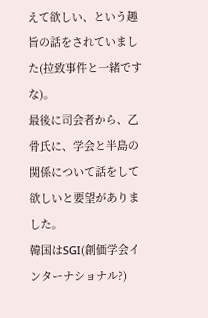えて欲しい、という趣旨の話をされていました(拉致事件と一緒ですな)。
最後に司会者から、乙骨氏に、学会と半島の関係について話をして欲しいと要望がありました。
韓国はSGI(創価学会インターナショナル?)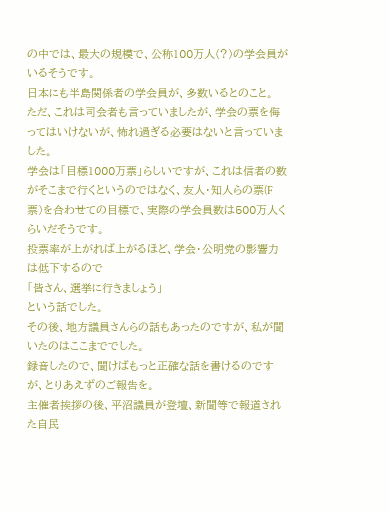の中では、最大の規模で、公称100万人(?)の学会員がいるそうです。
日本にも半島関係者の学会員が、多数いるとのこと。
ただ、これは司会者も言っていましたが、学会の票を侮ってはいけないが、怖れ過ぎる必要はないと言っていました。
学会は「目標1000万票」らしいですが、これは信者の数がそこまで行くというのではなく、友人・知人らの票(F票)を合わせての目標で、実際の学会員数は500万人くらいだそうです。
投票率が上がれば上がるほど、学会・公明党の影響力は低下するので
「皆さん、選挙に行きましょう」
という話でした。
その後、地方議員さんらの話もあったのですが、私が聞いたのはここまででした。
録音したので、聞けばもっと正確な話を書けるのですが、とりあえずのご報告を。
主催者挨拶の後、平沼議員が登壇、新聞等で報道された自民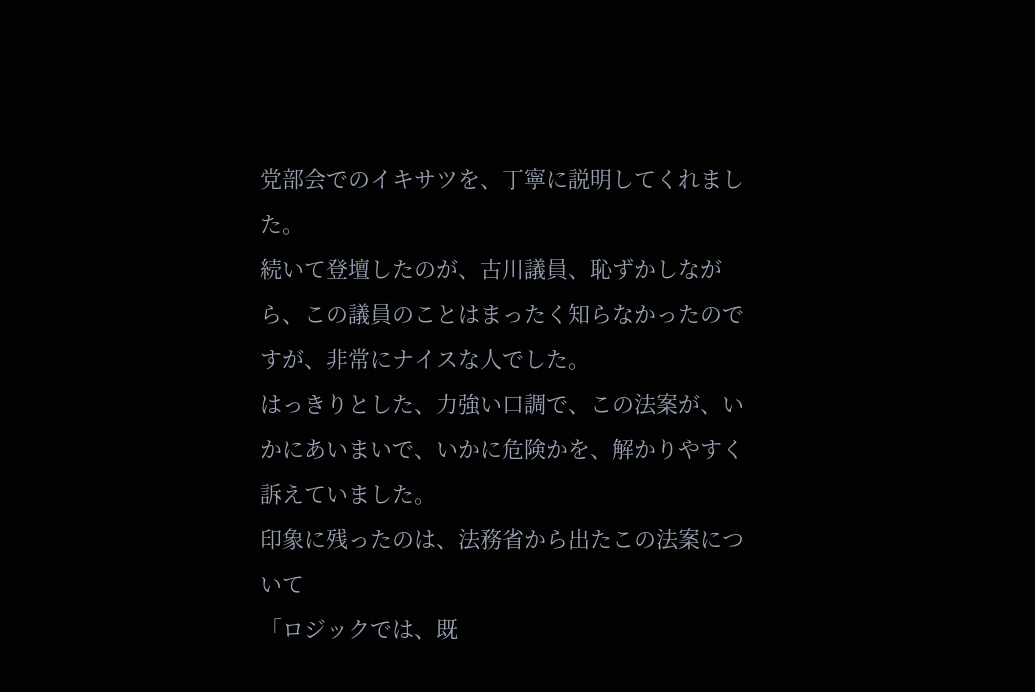党部会でのイキサツを、丁寧に説明してくれました。
続いて登壇したのが、古川議員、恥ずかしながら、この議員のことはまったく知らなかったのですが、非常にナイスな人でした。
はっきりとした、力強い口調で、この法案が、いかにあいまいで、いかに危険かを、解かりやすく訴えていました。
印象に残ったのは、法務省から出たこの法案について
「ロジックでは、既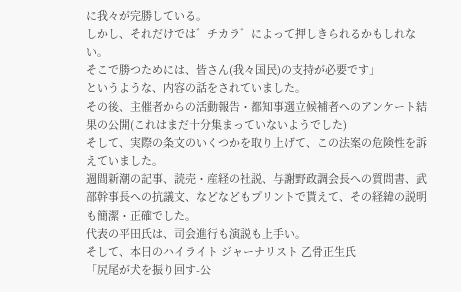に我々が完勝している。
しかし、それだけでは゛チカラ゛によって押しきられるかもしれない。
そこで勝つためには、皆さん(我々国民)の支持が必要です」
というような、内容の話をされていました。
その後、主催者からの活動報告・都知事選立候補者へのアンケート結果の公開(これはまだ十分集まっていないようでした)
そして、実際の条文のいくつかを取り上げて、この法案の危険性を訴えていました。
週間新潮の記事、読売・産経の社説、与謝野政調会長への質問書、武部幹事長への抗議文、などなどもプリントで貰えて、その経緯の説明も簡潔・正確でした。
代表の平田氏は、司会進行も演説も上手い。
そして、本日のハイライト ジャーナリスト 乙骨正生氏
「尻尾が犬を振り回す-公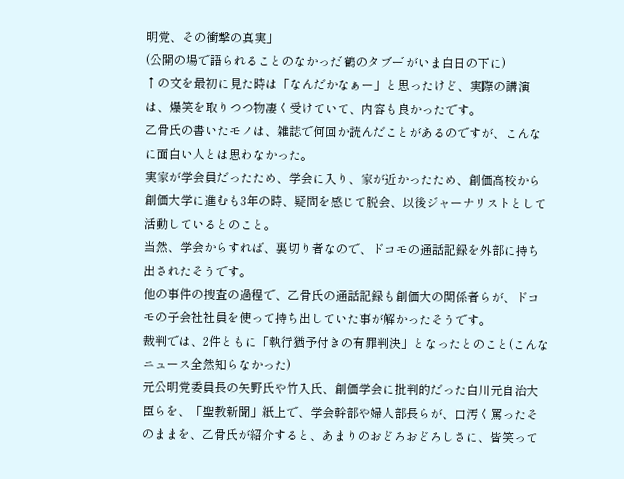明党、その衝撃の真実」
(公開の場で語られることのなかった゛鶴のタブー゛がいま白日の下に)
↑の文を最初に見た時は「なんだかなぁー」と思ったけど、実際の講演は、爆笑を取りつつ物凄く受けていて、内容も良かったです。
乙骨氏の書いたモノは、雑誌で何回か読んだことがあるのですが、こんなに面白い人とは思わなかった。
実家が学会員だったため、学会に入り、家が近かったため、創価高校から創価大学に進むも3年の時、疑問を感じて脱会、以後ジャーナリストとして活動しているとのこと。
当然、学会からすれば、裏切り者なので、ドコモの通話記録を外部に持ち出されたそうです。
他の事件の捜査の過程で、乙骨氏の通話記録も創価大の関係者らが、ドコモの子会社社員を使って持ち出していた事が解かったそうです。
裁判では、2件ともに「執行猶予付きの有罪判決」となったとのこと(こんなニュース全然知らなかった)
元公明党委員長の矢野氏や竹入氏、創価学会に批判的だった白川元自治大臣らを、「聖教新聞」紙上で、学会幹部や婦人部長らが、口汚く罵ったそのままを、乙骨氏が紹介すると、あまりのおどろおどろしさに、皆笑って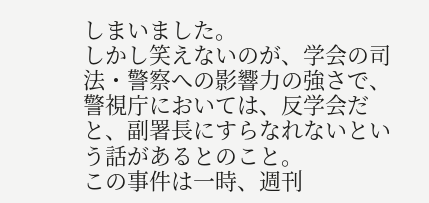しまいました。
しかし笑えないのが、学会の司法・警察への影響力の強さで、警視庁においては、反学会だと、副署長にすらなれないという話があるとのこと。
この事件は一時、週刊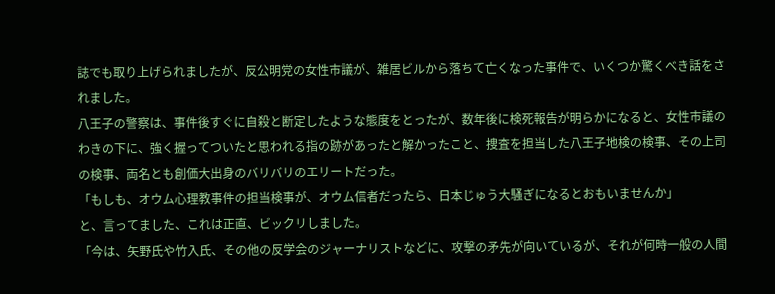誌でも取り上げられましたが、反公明党の女性市議が、雑居ビルから落ちて亡くなった事件で、いくつか驚くべき話をされました。
八王子の警察は、事件後すぐに自殺と断定したような態度をとったが、数年後に検死報告が明らかになると、女性市議のわきの下に、強く握ってついたと思われる指の跡があったと解かったこと、捜査を担当した八王子地検の検事、その上司の検事、両名とも創価大出身のバリバリのエリートだった。
「もしも、オウム心理教事件の担当検事が、オウム信者だったら、日本じゅう大騒ぎになるとおもいませんか」
と、言ってました、これは正直、ビックリしました。
「今は、矢野氏や竹入氏、その他の反学会のジャーナリストなどに、攻撃の矛先が向いているが、それが何時一般の人間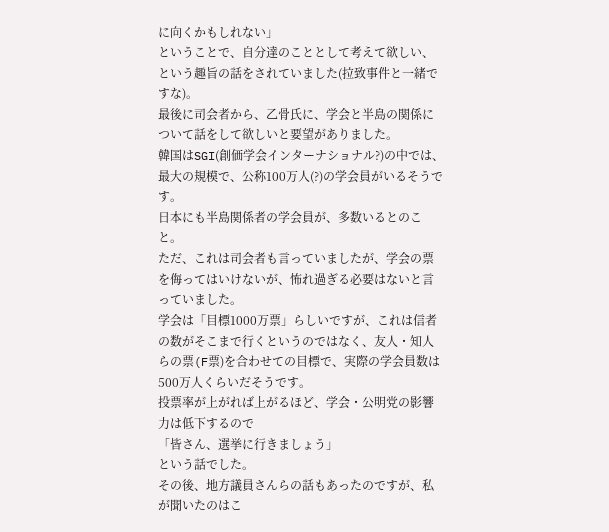に向くかもしれない」
ということで、自分達のこととして考えて欲しい、という趣旨の話をされていました(拉致事件と一緒ですな)。
最後に司会者から、乙骨氏に、学会と半島の関係について話をして欲しいと要望がありました。
韓国はSGI(創価学会インターナショナル?)の中では、最大の規模で、公称100万人(?)の学会員がいるそうです。
日本にも半島関係者の学会員が、多数いるとのこと。
ただ、これは司会者も言っていましたが、学会の票を侮ってはいけないが、怖れ過ぎる必要はないと言っていました。
学会は「目標1000万票」らしいですが、これは信者の数がそこまで行くというのではなく、友人・知人らの票(F票)を合わせての目標で、実際の学会員数は500万人くらいだそうです。
投票率が上がれば上がるほど、学会・公明党の影響力は低下するので
「皆さん、選挙に行きましょう」
という話でした。
その後、地方議員さんらの話もあったのですが、私が聞いたのはこ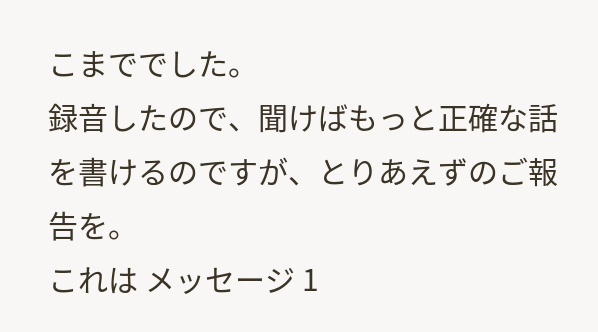こまででした。
録音したので、聞けばもっと正確な話を書けるのですが、とりあえずのご報告を。
これは メッセージ 1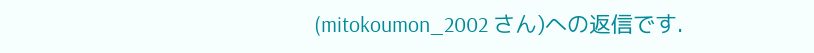(mitokoumon_2002 さん)への返信です.